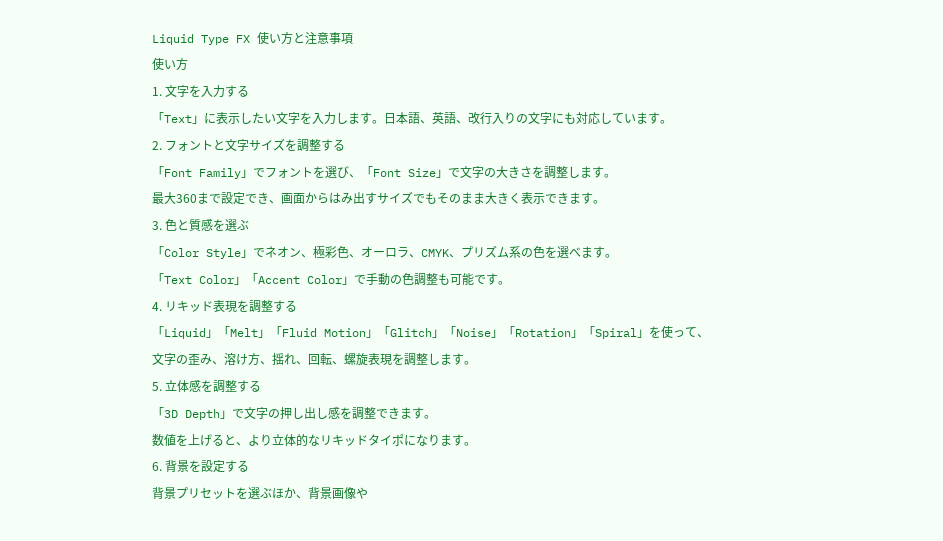Liquid Type FX 使い方と注意事項
使い方
1. 文字を入力する
「Text」に表示したい文字を入力します。日本語、英語、改行入りの文字にも対応しています。
2. フォントと文字サイズを調整する
「Font Family」でフォントを選び、「Font Size」で文字の大きさを調整します。
最大360まで設定でき、画面からはみ出すサイズでもそのまま大きく表示できます。
3. 色と質感を選ぶ
「Color Style」でネオン、極彩色、オーロラ、CMYK、プリズム系の色を選べます。
「Text Color」「Accent Color」で手動の色調整も可能です。
4. リキッド表現を調整する
「Liquid」「Melt」「Fluid Motion」「Glitch」「Noise」「Rotation」「Spiral」を使って、
文字の歪み、溶け方、揺れ、回転、螺旋表現を調整します。
5. 立体感を調整する
「3D Depth」で文字の押し出し感を調整できます。
数値を上げると、より立体的なリキッドタイポになります。
6. 背景を設定する
背景プリセットを選ぶほか、背景画像や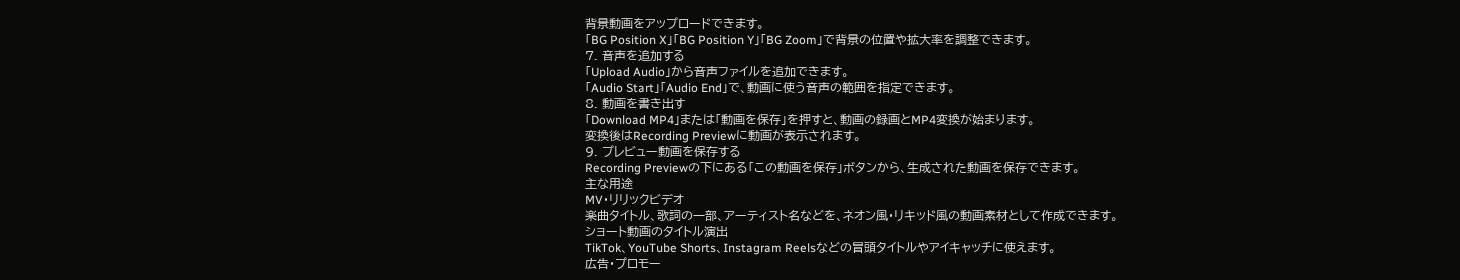背景動画をアップロードできます。
「BG Position X」「BG Position Y」「BG Zoom」で背景の位置や拡大率を調整できます。
7. 音声を追加する
「Upload Audio」から音声ファイルを追加できます。
「Audio Start」「Audio End」で、動画に使う音声の範囲を指定できます。
8. 動画を書き出す
「Download MP4」または「動画を保存」を押すと、動画の録画とMP4変換が始まります。
変換後はRecording Previewに動画が表示されます。
9. プレビュー動画を保存する
Recording Previewの下にある「この動画を保存」ボタンから、生成された動画を保存できます。
主な用途
MV・リリックビデオ
楽曲タイトル、歌詞の一部、アーティスト名などを、ネオン風・リキッド風の動画素材として作成できます。
ショート動画のタイトル演出
TikTok、YouTube Shorts、Instagram Reelsなどの冒頭タイトルやアイキャッチに使えます。
広告・プロモー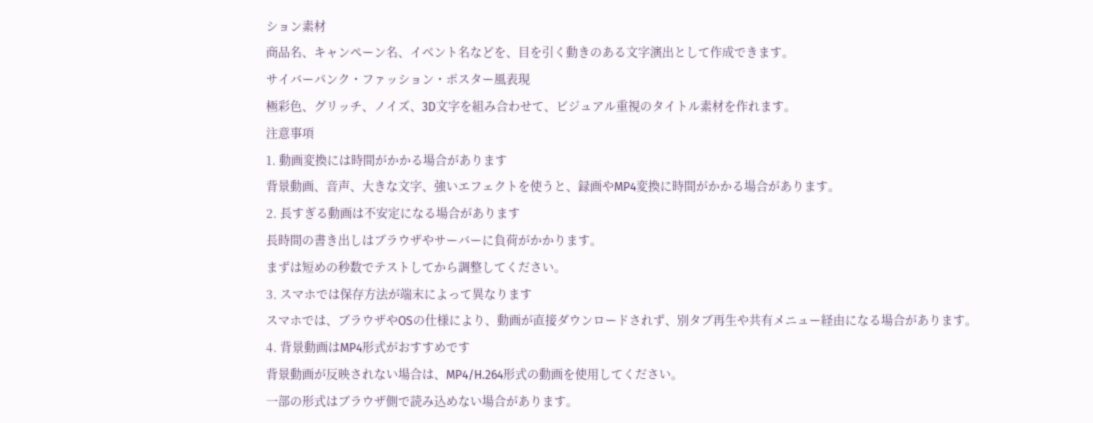ション素材
商品名、キャンペーン名、イベント名などを、目を引く動きのある文字演出として作成できます。
サイバーパンク・ファッション・ポスター風表現
極彩色、グリッチ、ノイズ、3D文字を組み合わせて、ビジュアル重視のタイトル素材を作れます。
注意事項
1. 動画変換には時間がかかる場合があります
背景動画、音声、大きな文字、強いエフェクトを使うと、録画やMP4変換に時間がかかる場合があります。
2. 長すぎる動画は不安定になる場合があります
長時間の書き出しはブラウザやサーバーに負荷がかかります。
まずは短めの秒数でテストしてから調整してください。
3. スマホでは保存方法が端末によって異なります
スマホでは、ブラウザやOSの仕様により、動画が直接ダウンロードされず、別タブ再生や共有メニュー経由になる場合があります。
4. 背景動画はMP4形式がおすすめです
背景動画が反映されない場合は、MP4/H.264形式の動画を使用してください。
一部の形式はブラウザ側で読み込めない場合があります。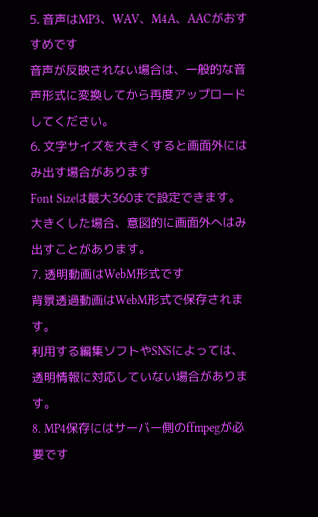5. 音声はMP3、WAV、M4A、AACがおすすめです
音声が反映されない場合は、一般的な音声形式に変換してから再度アップロードしてください。
6. 文字サイズを大きくすると画面外にはみ出す場合があります
Font Sizeは最大360まで設定できます。
大きくした場合、意図的に画面外へはみ出すことがあります。
7. 透明動画はWebM形式です
背景透過動画はWebM形式で保存されます。
利用する編集ソフトやSNSによっては、透明情報に対応していない場合があります。
8. MP4保存にはサーバー側のffmpegが必要です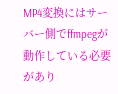MP4変換にはサーバー側でffmpegが動作している必要があり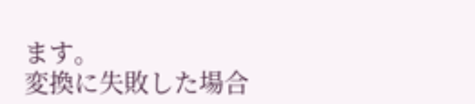ます。
変換に失敗した場合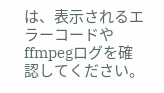は、表示されるエラーコードやffmpegログを確認してください。